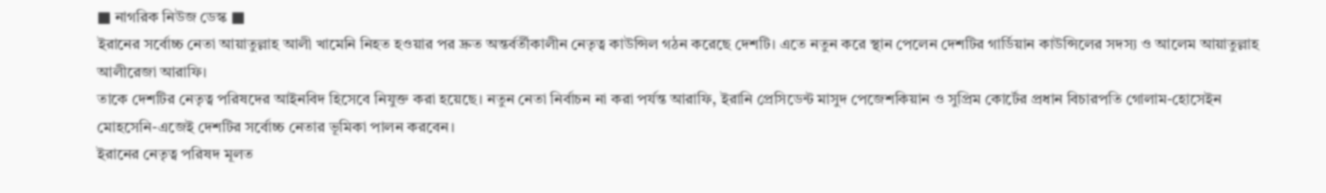■ নাগরিক নিউজ ডেস্ক ■
ইরানের সর্বোচ্চ নেতা আয়াতুল্লাহ আলী খামেনি নিহত হওয়ার পর দ্রুত অন্তর্বর্তীকালীন নেতৃত্ব কাউন্সিল গঠন করেছে দেশটি। এতে নতুন করে স্থান পেলেন দেশটির গার্ডিয়ান কাউন্সিলের সদস্য ও আলেম আয়াতুল্লাহ আলীরেজা আরাফি।
তাকে দেশটির নেতৃত্ব পরিষদের আইনবিদ হিসেবে নিযুক্ত করা হয়েছে। নতুন নেতা নির্বাচন না করা পর্যন্ত আরাফি, ইরানি প্রেসিডেন্ট মাসুদ পেজেশকিয়ান ও সুপ্রিম কোর্টের প্রধান বিচারপতি গোলাম-হোসেইন মোহসেনি-এজেই দেশটির সর্বোচ্চ নেতার ভূমিকা পালন করবেন।
ইরানের নেতৃত্ব পরিষদ মূলত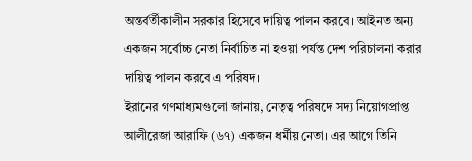অন্তর্বর্তীকালীন সরকার হিসেবে দায়িত্ব পালন করবে। আইনত অন্য একজন সর্বোচ্চ নেতা নির্বাচিত না হওয়া পর্যন্ত দেশ পরিচালনা করার দায়িত্ব পালন করবে এ পরিষদ।
ইরানের গণমাধ্যমগুলো জানায়, নেতৃত্ব পরিষদে সদ্য নিয়োগপ্রাপ্ত আলীরেজা আরাফি (৬৭) একজন ধর্মীয় নেতা। এর আগে তিনি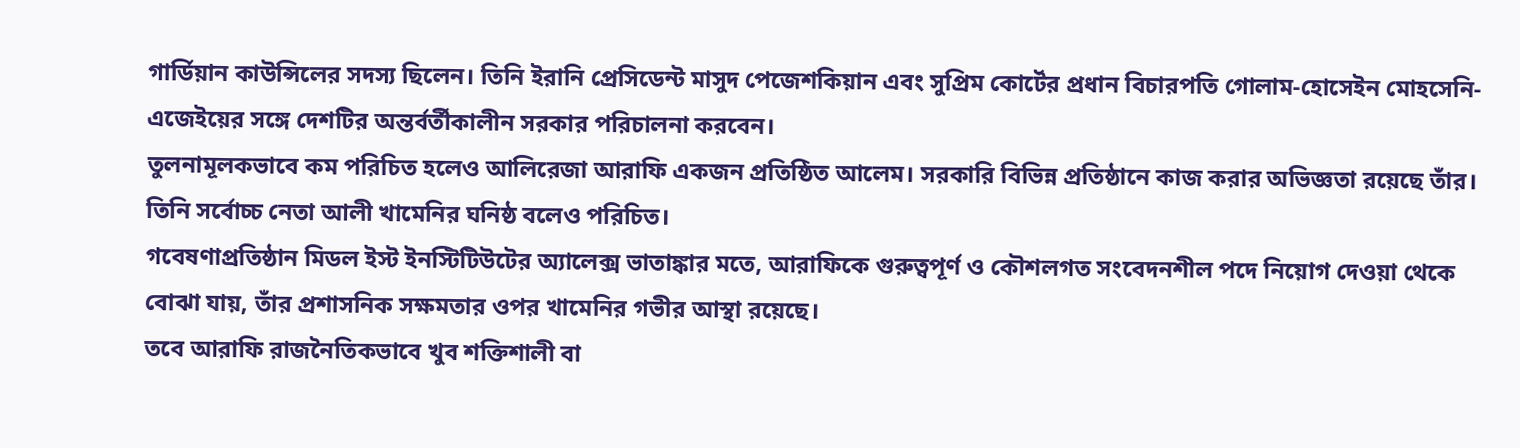গার্ডিয়ান কাউন্সিলের সদস্য ছিলেন। তিনি ইরানি প্রেসিডেন্ট মাসুদ পেজেশকিয়ান এবং সুপ্রিম কোর্টের প্রধান বিচারপতি গোলাম-হোসেইন মোহসেনি-এজেইয়ের সঙ্গে দেশটির অন্তর্বর্তীকালীন সরকার পরিচালনা করবেন।
তুলনামূলকভাবে কম পরিচিত হলেও আলিরেজা আরাফি একজন প্রতিষ্ঠিত আলেম। সরকারি বিভিন্ন প্রতিষ্ঠানে কাজ করার অভিজ্ঞতা রয়েছে তাঁর। তিনি সর্বোচ্চ নেতা আলী খামেনির ঘনিষ্ঠ বলেও পরিচিত।
গবেষণাপ্রতিষ্ঠান মিডল ইস্ট ইনস্টিটিউটের অ্যালেক্স ভাতাঙ্কার মতে, আরাফিকে গুরুত্বপূর্ণ ও কৌশলগত সংবেদনশীল পদে নিয়োগ দেওয়া থেকে বোঝা যায়, তাঁর প্রশাসনিক সক্ষমতার ওপর খামেনির গভীর আস্থা রয়েছে।
তবে আরাফি রাজনৈতিকভাবে খুব শক্তিশালী বা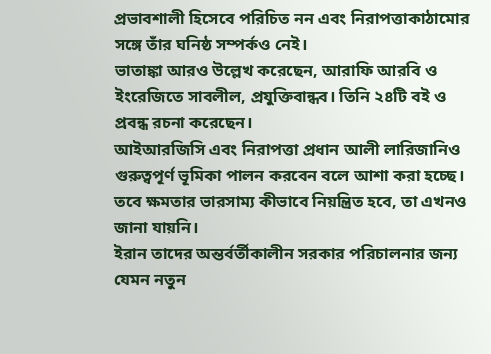প্রভাবশালী হিসেবে পরিচিত নন এবং নিরাপত্তাকাঠামোর সঙ্গে তাঁর ঘনিষ্ঠ সম্পর্কও নেই।
ভাতাঙ্কা আরও উল্লেখ করেছেন, আরাফি আরবি ও ইংরেজিতে সাবলীল, প্রযুক্তিবান্ধব। তিনি ২৪টি বই ও প্রবন্ধ রচনা করেছেন।
আইআরজিসি এবং নিরাপত্তা প্রধান আলী লারিজানিও গুরুত্বপূর্ণ ভূমিকা পালন করবেন বলে আশা করা হচ্ছে। তবে ক্ষমতার ভারসাম্য কীভাবে নিয়ন্ত্রিত হবে, তা এখনও জানা যায়নি।
ইরান তাদের অন্তর্বর্তীকালীন সরকার পরিচালনার জন্য যেমন নতুন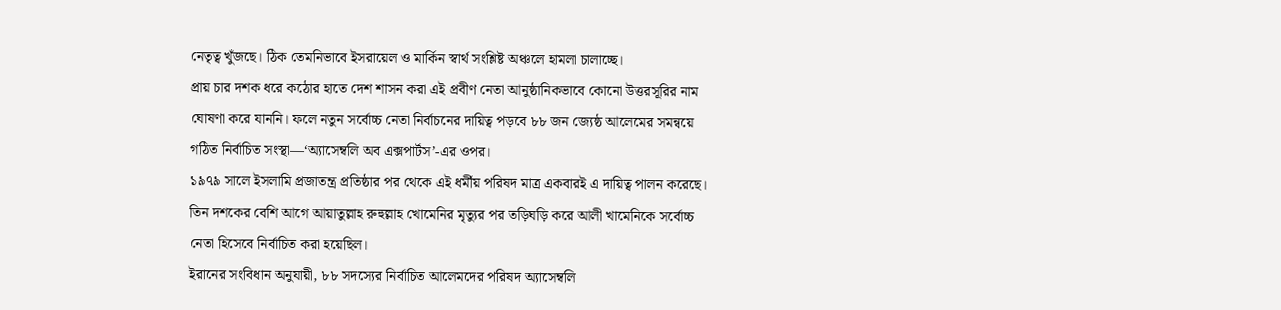নেতৃত্ব খুঁজছে। ঠিক তেমনিভাবে ইসরায়েল ও মার্কিন স্বার্থ সংশ্লিষ্ট অঞ্চলে হামলা চালাচ্ছে।
প্রায় চার দশক ধরে কঠোর হাতে দেশ শাসন করা এই প্রবীণ নেতা আনুষ্ঠানিকভাবে কোনো উত্তরসূরির নাম ঘোষণা করে যাননি। ফলে নতুন সর্বোচ্চ নেতা নির্বাচনের দায়িত্ব পড়বে ৮৮ জন জ্যেষ্ঠ আলেমের সমন্বয়ে গঠিত নির্বাচিত সংস্থা—‘অ্যাসেম্বলি অব এক্সপার্টস’-এর ওপর।
১৯৭৯ সালে ইসলামি প্রজাতন্ত্র প্রতিষ্ঠার পর থেকে এই ধর্মীয় পরিষদ মাত্র একবারই এ দায়িত্ব পালন করেছে। তিন দশকের বেশি আগে আয়াতুল্লাহ রুহুল্লাহ খোমেনির মৃত্যুর পর তড়িঘড়ি করে আলী খামেনিকে সর্বোচ্চ নেতা হিসেবে নির্বাচিত করা হয়েছিল।
ইরানের সংবিধান অনুযায়ী, ৮৮ সদস্যের নির্বাচিত আলেমদের পরিষদ অ্যাসেম্বলি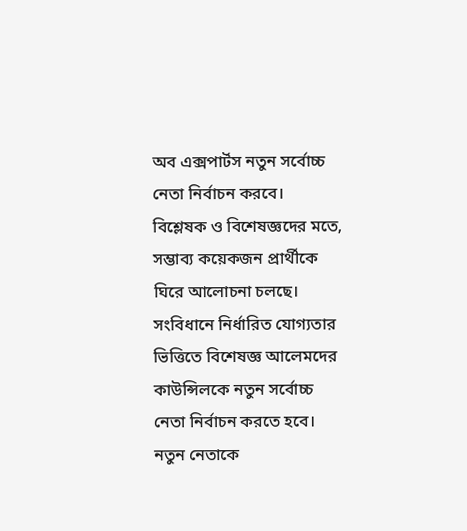অব এক্সপার্টস নতুন সর্বোচ্চ নেতা নির্বাচন করবে।
বিশ্লেষক ও বিশেষজ্ঞদের মতে, সম্ভাব্য কয়েকজন প্রার্থীকে ঘিরে আলোচনা চলছে।
সংবিধানে নির্ধারিত যোগ্যতার ভিত্তিতে বিশেষজ্ঞ আলেমদের কাউন্সিলকে নতুন সর্বোচ্চ নেতা নির্বাচন করতে হবে। নতুন নেতাকে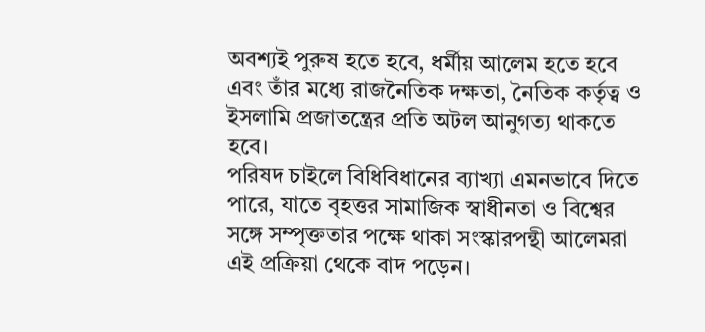অবশ্যই পুরুষ হতে হবে, ধর্মীয় আলেম হতে হবে এবং তাঁর মধ্যে রাজনৈতিক দক্ষতা, নৈতিক কর্তৃত্ব ও ইসলামি প্রজাতন্ত্রের প্রতি অটল আনুগত্য থাকতে হবে।
পরিষদ চাইলে বিধিবিধানের ব্যাখ্যা এমনভাবে দিতে পারে, যাতে বৃহত্তর সামাজিক স্বাধীনতা ও বিশ্বের সঙ্গে সম্পৃক্ততার পক্ষে থাকা সংস্কারপন্থী আলেমরা এই প্রক্রিয়া থেকে বাদ পড়েন।